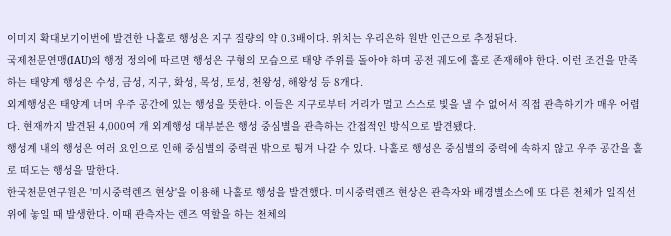이미지 확대보기이번에 발견한 나홀로 행성은 지구 질량의 약 0.3배이다. 위치는 우리은하 원반 인근으로 추정된다.
국제천문연맹(IAU)의 행정 정의에 따르면 행성은 구형의 모습으로 태양 주위를 돌아야 하며 공전 궤도에 홀로 존재해야 한다. 이런 조건을 만족하는 태양계 행성은 수성, 금성, 지구, 화성, 목성, 토성, 천왕성, 해왕성 등 8개다.
외계행성은 태양계 너머 우주 공간에 있는 행성을 뜻한다. 이들은 지구로부터 거리가 멀고 스스로 빛을 낼 수 없어서 직접 관측하기가 매우 어렵다. 현재까지 발견된 4,000여 개 외계행성 대부분은 행성 중심별을 관측하는 간접적인 방식으로 발견됐다.
행성계 내의 행성은 여러 요인으로 인해 중심별의 중력권 밖으로 튕겨 나갈 수 있다. 나홀로 행성은 중심별의 중력에 속하지 않고 우주 공간을 홀로 떠도는 행성을 말한다.
한국천문연구원은 '미시중력렌즈 현상'을 이용해 나홀로 행성을 발견했다. 미시중력렌즈 현상은 관측자와 배경별소스에 또 다른 천체가 일직선 위에 놓일 때 발생한다. 이때 관측자는 렌즈 역할을 하는 천체의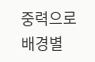중력으로 배경별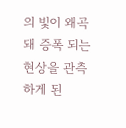의 빛이 왜곡돼 증폭 되는 현상을 관측하게 된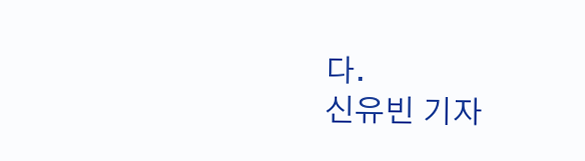다.
신유빈 기자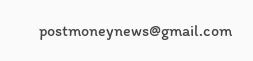postmoneynews@gmail.com